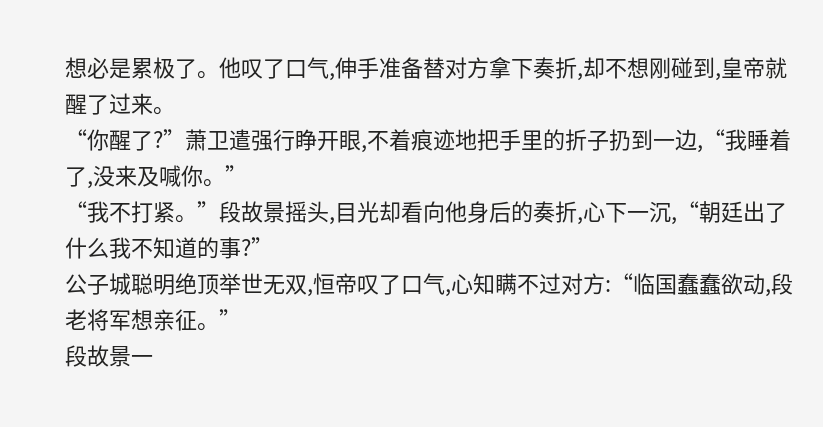想必是累极了。他叹了口气,伸手准备替对方拿下奏折,却不想刚碰到,皇帝就醒了过来。
“你醒了?”萧卫遣强行睁开眼,不着痕迹地把手里的折子扔到一边,“我睡着了,没来及喊你。”
“我不打紧。”段故景摇头,目光却看向他身后的奏折,心下一沉,“朝廷出了什么我不知道的事?”
公子城聪明绝顶举世无双,恒帝叹了口气,心知瞒不过对方:“临国蠢蠢欲动,段老将军想亲征。”
段故景一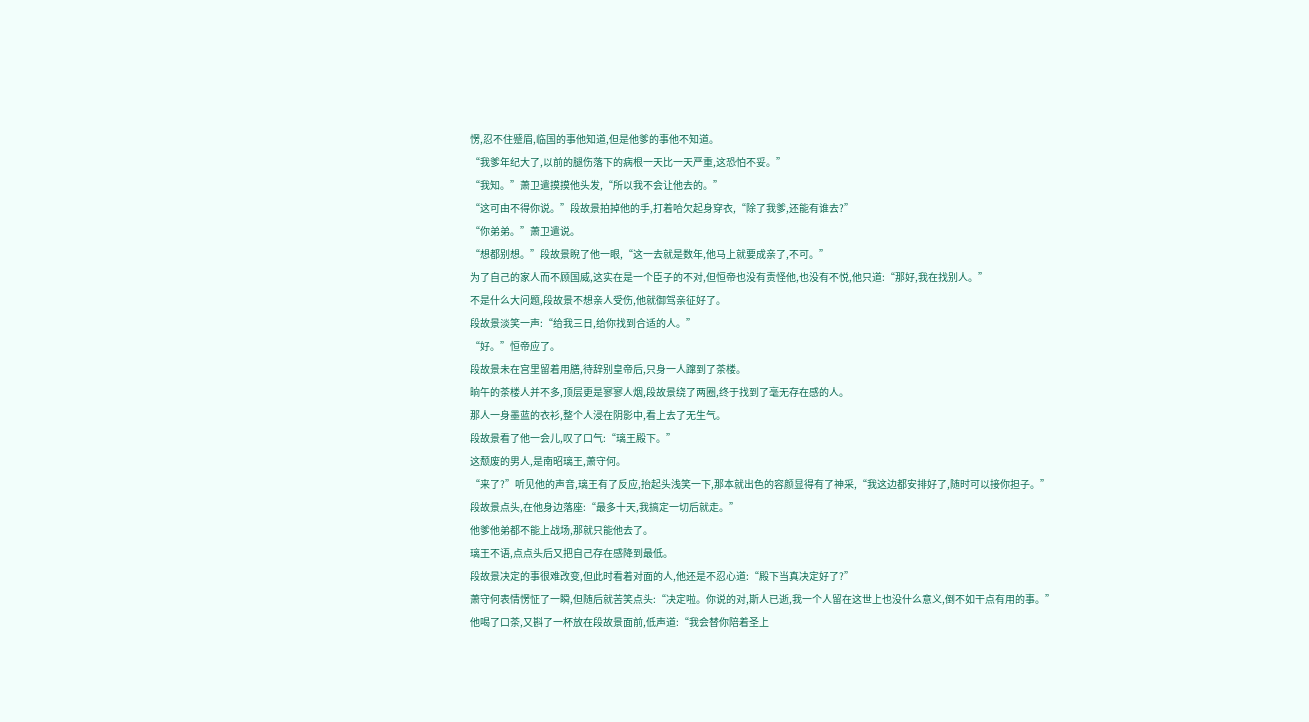愣,忍不住蹙眉,临国的事他知道,但是他爹的事他不知道。
“我爹年纪大了,以前的腿伤落下的病根一天比一天严重,这恐怕不妥。”
“我知。”萧卫遣摸摸他头发,“所以我不会让他去的。”
“这可由不得你说。”段故景拍掉他的手,打着哈欠起身穿衣,“除了我爹,还能有谁去?”
“你弟弟。”萧卫遣说。
“想都别想。”段故景睨了他一眼,“这一去就是数年,他马上就要成亲了,不可。”
为了自己的家人而不顾国威,这实在是一个臣子的不对,但恒帝也没有责怪他,也没有不悦,他只道:“那好,我在找别人。”
不是什么大问题,段故景不想亲人受伤,他就御驾亲征好了。
段故景淡笑一声:“给我三日,给你找到合适的人。”
“好。”恒帝应了。
段故景未在宫里留着用膳,待辞别皇帝后,只身一人蹿到了茶楼。
晌午的茶楼人并不多,顶层更是寥寥人烟,段故景绕了两圈,终于找到了毫无存在感的人。
那人一身墨蓝的衣衫,整个人浸在阴影中,看上去了无生气。
段故景看了他一会儿,叹了口气:“璃王殿下。”
这颓废的男人,是南昭璃王,萧守何。
“来了?”听见他的声音,璃王有了反应,抬起头浅笑一下,那本就出色的容颜显得有了神采,“我这边都安排好了,随时可以接你担子。”
段故景点头,在他身边落座:“最多十天,我搞定一切后就走。”
他爹他弟都不能上战场,那就只能他去了。
璃王不语,点点头后又把自己存在感降到最低。
段故景决定的事很难改变,但此时看着对面的人,他还是不忍心道:“殿下当真决定好了?”
萧守何表情愣怔了一瞬,但随后就苦笑点头:“决定啦。你说的对,斯人已逝,我一个人留在这世上也没什么意义,倒不如干点有用的事。”
他喝了口茶,又斟了一杯放在段故景面前,低声道:“我会替你陪着圣上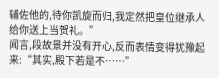辅佐他的,待你凯旋而归,我定然把皇位继承人给你送上当贺礼。”
闻言,段故景并没有开心,反而表情变得犹豫起来:“其实,殿下若是不……”